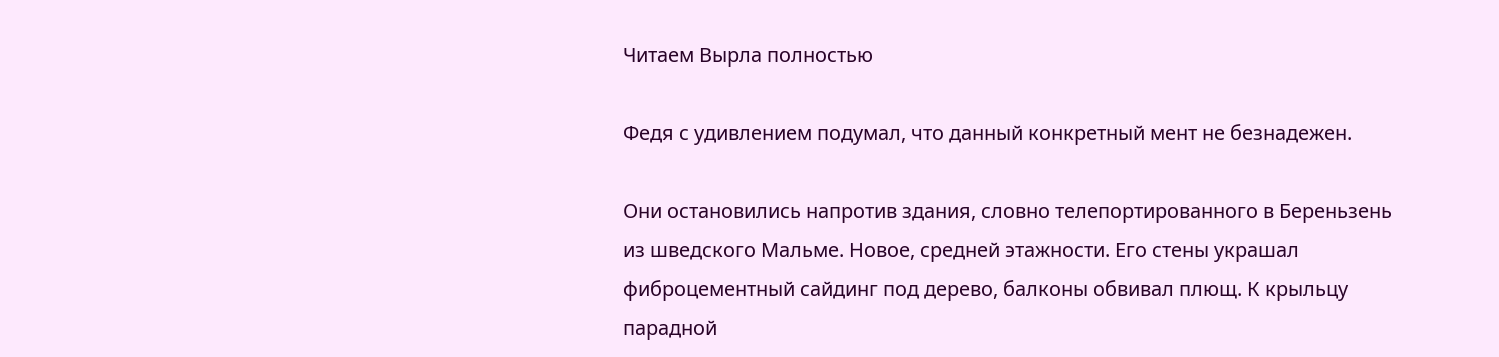Читаем Вырла полностью

Федя с удивлением подумал, что данный конкретный мент не безнадежен.

Они остановились напротив здания, словно телепортированного в Береньзень из шведского Мальме. Новое, средней этажности. Его стены украшал фиброцементный сайдинг под дерево, балконы обвивал плющ. К крыльцу парадной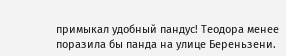примыкал удобный пандус! Теодора менее поразила бы панда на улице Береньзени.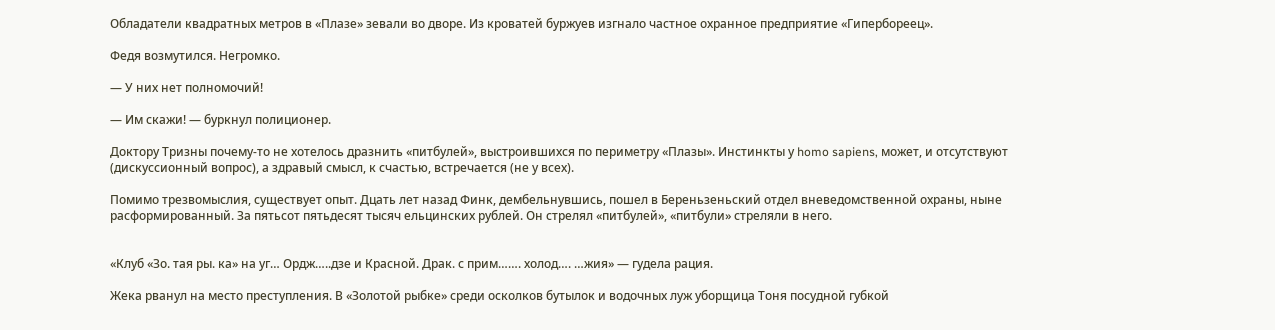Обладатели квадратных метров в «Плазе» зевали во дворе. Из кроватей буржуев изгнало частное охранное предприятие «Гипербореец».

Федя возмутился. Негромко.

— У них нет полномочий!

— Им скажи! — буркнул полиционер.

Доктору Тризны почему-то не хотелось дразнить «питбулей», выстроившихся по периметру «Плазы». Инстинкты у homo sapiens, может, и отсутствуют (дискуссионный вопрос), а здравый смысл, к счастью, встречается (не у всех).

Помимо трезвомыслия, существует опыт. Дцать лет назад Финк, дембельнувшись, пошел в Береньзеньский отдел вневедомственной охраны, ныне расформированный. За пятьсот пятьдесят тысяч ельцинских рублей. Он стрелял «питбулей», «питбули» стреляли в него.


«Клуб «Зо. тая ры. ка» на уг… Ордж…..дзе и Красной. Драк. с прим……. холод…. …жия» — гудела рация.

Жека рванул на место преступления. В «Золотой рыбке» среди осколков бутылок и водочных луж уборщица Тоня посудной губкой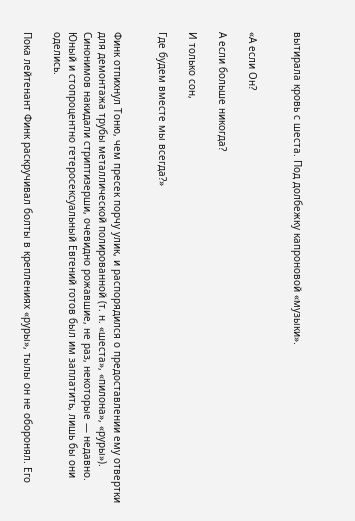вытирала кровь с шеста. Под долбежку капроновой «музыки».


«А если Он?

А если больше никогда?

И только сон,

Где будем вместе мы всегда?»


Финк отпихнул Тоню, чем пресек порчу улик, и распорядился о предоставлении ему отвертки для демонтажа трубы металлической полированной (т. н. «шеста», «пилона», «руры»). Синонимов накидали стриптизерши, очевидно рожавшие, не раз, некоторые — недавно. Юный и стопроцентно гетеросексуальный Евгений готов был им заплатить, лишь бы они оделись.

Пока лейтенант Финк раскручивал болты в креплениях «руры», тылы он не оборонял. Его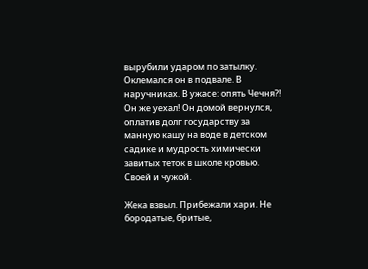вырубили ударом по затылку. Оклемался он в подвале. В наручниках. В ужасе: опять Чечня?! Он же уехал! Он домой вернулся, оплатив долг государству за манную кашу на воде в детском садике и мудрость химически завитых теток в школе кровью. Своей и чужой.

Жека взвыл. Прибежали хари. Не бородатые, бритые,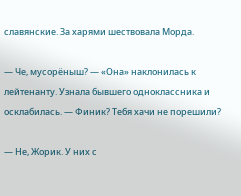славянские. За харями шествовала Морда.

— Че, мусорёныш? — «Она» наклонилась к лейтенанту. Узнала бывшего одноклассника и осклабилась. — Финик? Тебя хачи не порешили?

— Не, Жорик. У них с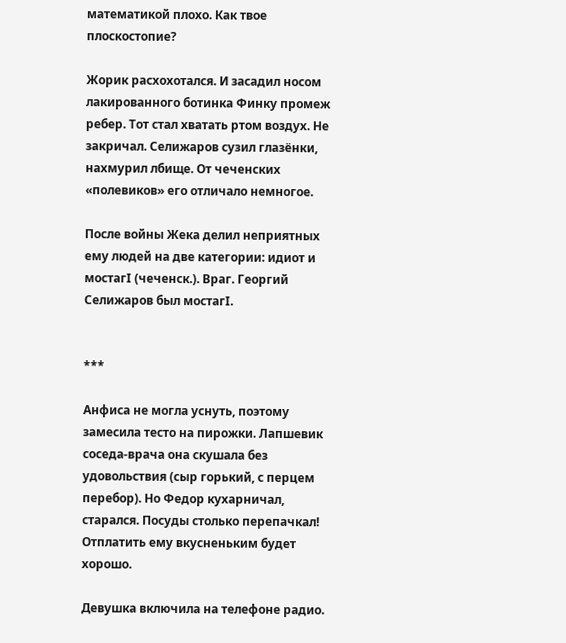математикой плохо. Как твое плоскостопие?

Жорик расхохотался. И засадил носом лакированного ботинка Финку промеж ребер. Тот стал хватать ртом воздух. Не закричал. Селижаров сузил глазёнки, нахмурил лбище. От чеченских «полевиков» его отличало немногое.

После войны Жека делил неприятных ему людей на две категории: идиот и мостагӀ (чеченск.). Враг. Георгий Селижаров был мостагӀ.


***

Анфиса не могла уснуть, поэтому замесила тесто на пирожки. Лапшевик соседа-врача она скушала без удовольствия (сыр горький, с перцем перебор). Но Федор кухарничал, старался. Посуды столько перепачкал! Отплатить ему вкусненьким будет хорошо.

Девушка включила на телефоне радио.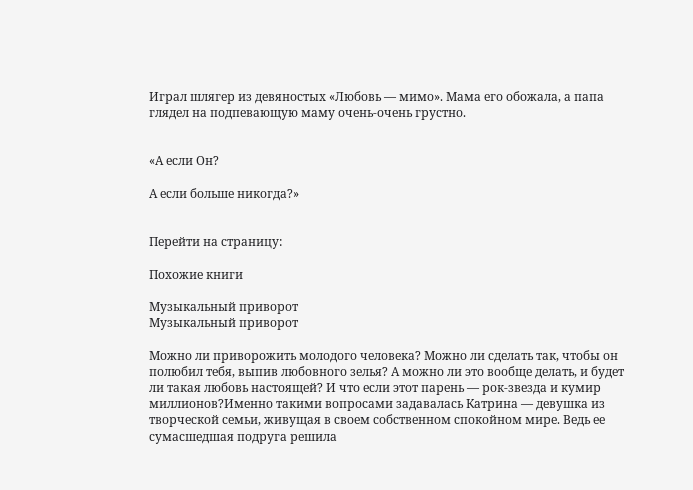Играл шлягер из девяностых «Любовь — мимо». Мама его обожала, а папа глядел на подпевающую маму очень-очень грустно.


«А если Он?

А если больше никогда?»


Перейти на страницу:

Похожие книги

Музыкальный приворот
Музыкальный приворот

Можно ли приворожить молодого человека? Можно ли сделать так, чтобы он полюбил тебя, выпив любовного зелья? А можно ли это вообще делать, и будет ли такая любовь настоящей? И что если этот парень — рок-звезда и кумир миллионов?Именно такими вопросами задавалась Катрина — девушка из творческой семьи, живущая в своем собственном спокойном мире. Ведь ее сумасшедшая подруга решила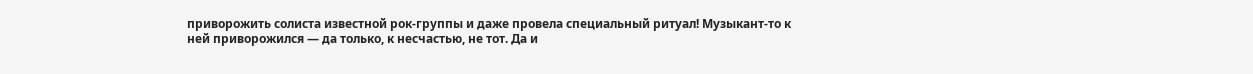приворожить солиста известной рок-группы и даже провела специальный ритуал! Музыкант-то к ней приворожился — да только, к несчастью, не тот. Да и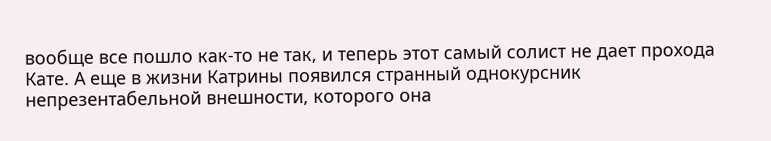вообще все пошло как-то не так, и теперь этот самый солист не дает прохода Кате. А еще в жизни Катрины появился странный однокурсник непрезентабельной внешности, которого она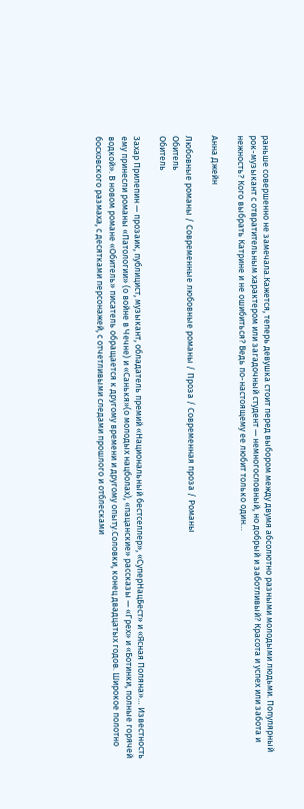раньше совершенно не замечала.Кажется, теперь девушка стоит перед выбором между двумя абсолютно разными молодыми людьми. Популярный рок-музыкант с отвратительным характером или загадочный студент — немногословный, но добрый и заботливый? Красота и успех или забота и нежность? Кого выбрать Катрине и не ошибиться? Ведь по-настоящему ее любит только один…

Анна Джейн

Любовные романы / Современные любовные романы / Проза / Современная проза / Романы
Обитель
Обитель

Захар Прилепин — прозаик, публицист, музыкант, обладатель премий «Национальный бестселлер», «СуперНацБест» и «Ясная Поляна»… Известность ему принесли романы «Патологии» (о войне в Чечне) и «Санькя»(о молодых нацболах), «пацанские» рассказы — «Грех» и «Ботинки, полные горячей водкой». В новом романе «Обитель» писатель обращается к другому времени и другому опыту.Соловки, конец двадцатых годов. Широкое полотно босховского размаха, с десятками персонажей, с отчетливыми следами прошлого и отблесками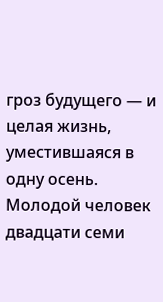гроз будущего — и целая жизнь, уместившаяся в одну осень. Молодой человек двадцати семи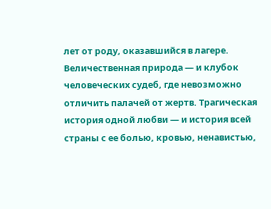лет от роду, оказавшийся в лагере. Величественная природа — и клубок человеческих судеб, где невозможно отличить палачей от жертв. Трагическая история одной любви — и история всей страны с ее болью, кровью, ненавистью,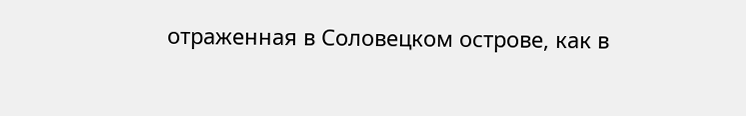отраженная в Соловецком острове, как в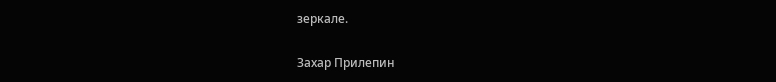зеркале.

Захар Прилепин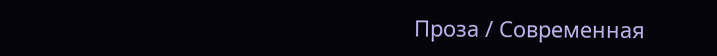Проза / Современная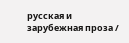русская и зарубежная проза /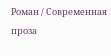Роман / Современная проза